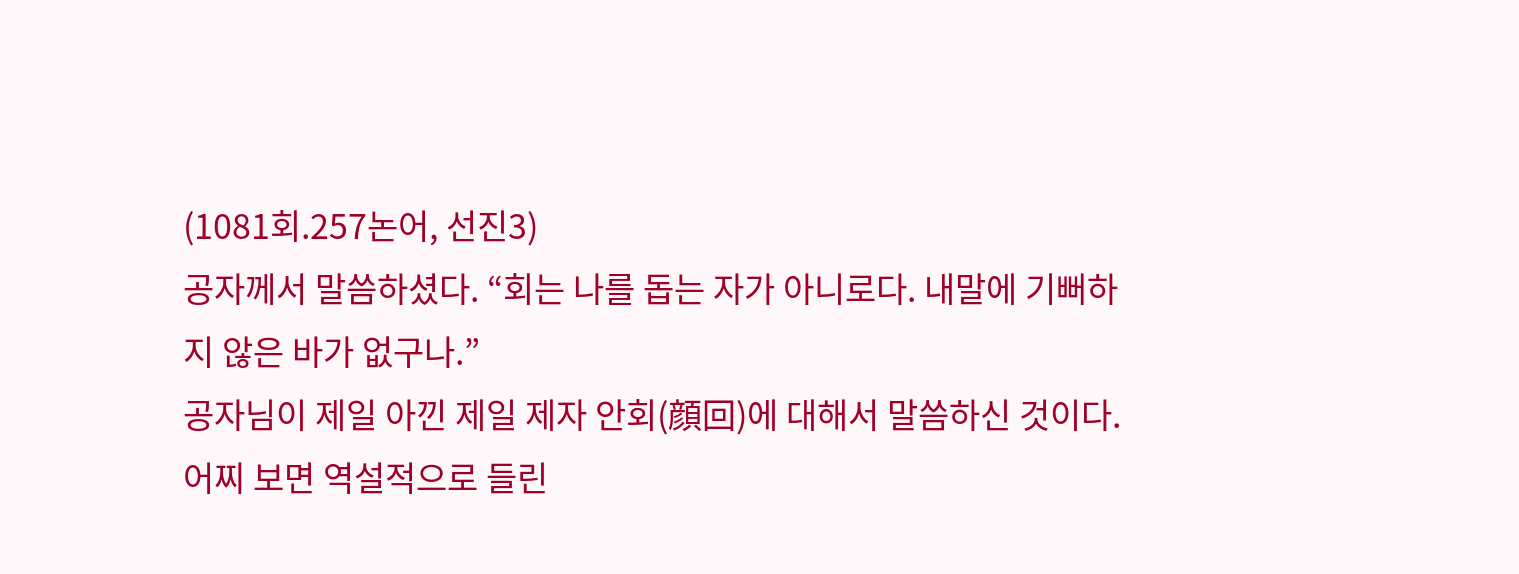(1081회.257논어, 선진3)
공자께서 말씀하셨다. “회는 나를 돕는 자가 아니로다. 내말에 기뻐하지 않은 바가 없구나.”
공자님이 제일 아낀 제일 제자 안회(顔回)에 대해서 말씀하신 것이다. 어찌 보면 역설적으로 들린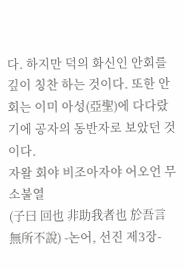다. 하지만 덕의 화신인 안회를 깊이 칭찬 하는 것이다. 또한 안회는 이미 아성(亞聖)에 다다랐기에 공자의 동반자로 보았던 것이다.
자왈 회야 비조아자야 어오언 무소불열
(子曰 回也 非助我者也 於吾言 無所不說) -논어, 선진 제3장-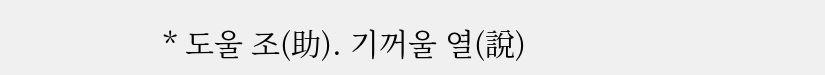* 도울 조(助). 기꺼울 열(說)